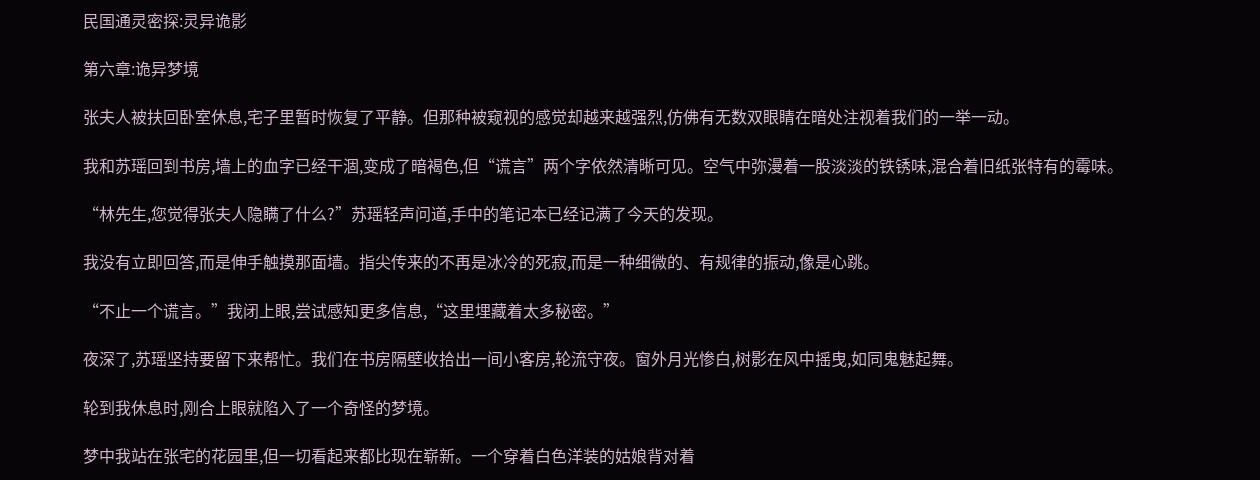民国通灵密探:灵异诡影

第六章:诡异梦境

张夫人被扶回卧室休息,宅子里暂时恢复了平静。但那种被窥视的感觉却越来越强烈,仿佛有无数双眼睛在暗处注视着我们的一举一动。

我和苏瑶回到书房,墙上的血字已经干涸,变成了暗褐色,但“谎言”两个字依然清晰可见。空气中弥漫着一股淡淡的铁锈味,混合着旧纸张特有的霉味。

“林先生,您觉得张夫人隐瞒了什么?”苏瑶轻声问道,手中的笔记本已经记满了今天的发现。

我没有立即回答,而是伸手触摸那面墙。指尖传来的不再是冰冷的死寂,而是一种细微的、有规律的振动,像是心跳。

“不止一个谎言。”我闭上眼,尝试感知更多信息,“这里埋藏着太多秘密。”

夜深了,苏瑶坚持要留下来帮忙。我们在书房隔壁收拾出一间小客房,轮流守夜。窗外月光惨白,树影在风中摇曳,如同鬼魅起舞。

轮到我休息时,刚合上眼就陷入了一个奇怪的梦境。

梦中我站在张宅的花园里,但一切看起来都比现在崭新。一个穿着白色洋装的姑娘背对着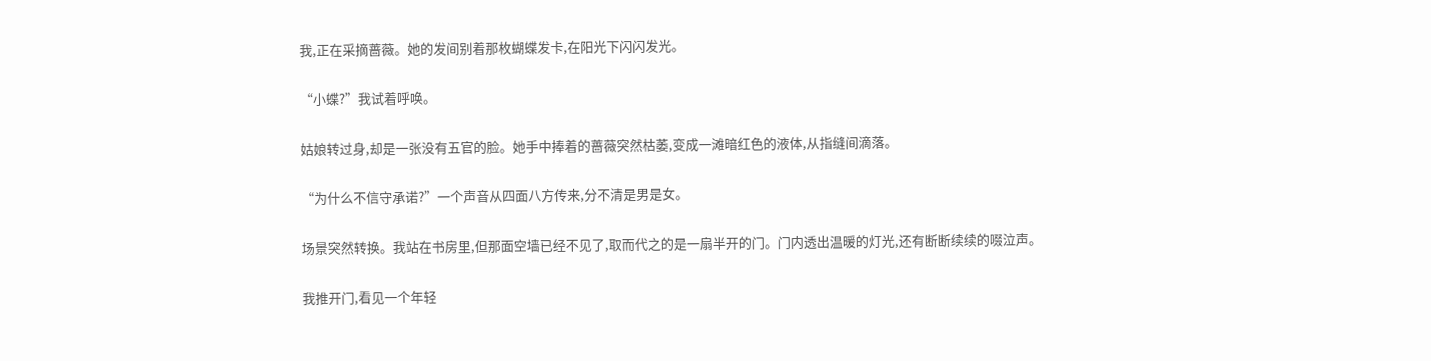我,正在采摘蔷薇。她的发间别着那枚蝴蝶发卡,在阳光下闪闪发光。

“小蝶?”我试着呼唤。

姑娘转过身,却是一张没有五官的脸。她手中捧着的蔷薇突然枯萎,变成一滩暗红色的液体,从指缝间滴落。

“为什么不信守承诺?”一个声音从四面八方传来,分不清是男是女。

场景突然转换。我站在书房里,但那面空墙已经不见了,取而代之的是一扇半开的门。门内透出温暖的灯光,还有断断续续的啜泣声。

我推开门,看见一个年轻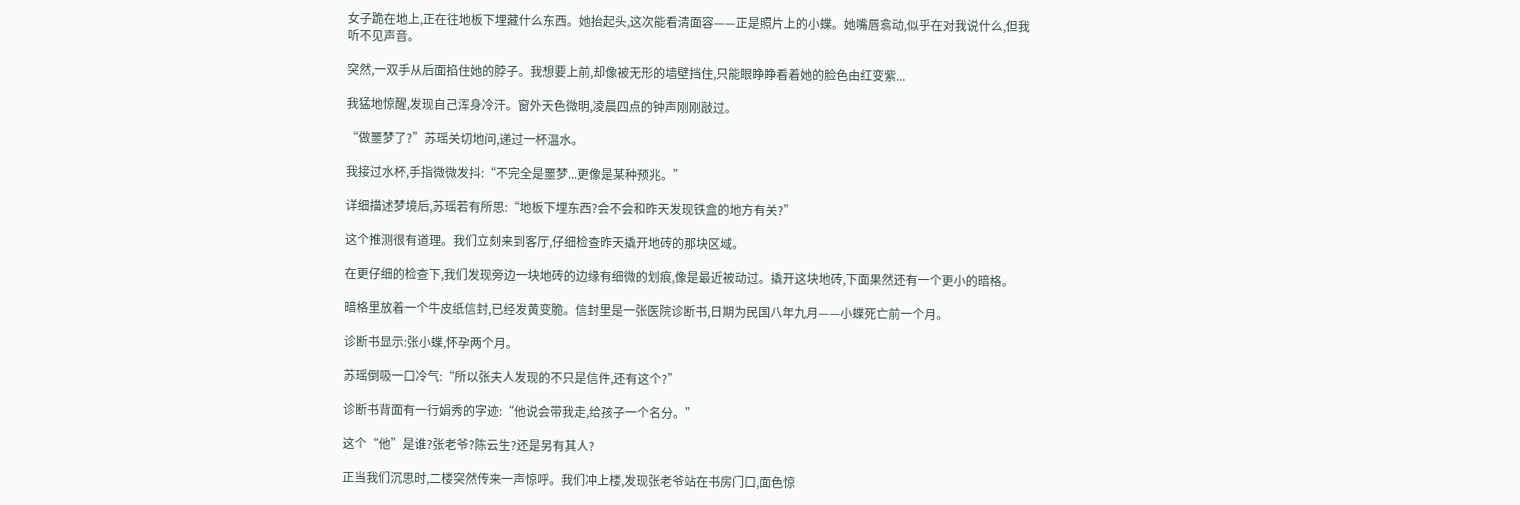女子跪在地上,正在往地板下埋藏什么东西。她抬起头,这次能看清面容——正是照片上的小蝶。她嘴唇翕动,似乎在对我说什么,但我听不见声音。

突然,一双手从后面掐住她的脖子。我想要上前,却像被无形的墙壁挡住,只能眼睁睁看着她的脸色由红变紫...

我猛地惊醒,发现自己浑身冷汗。窗外天色微明,凌晨四点的钟声刚刚敲过。

“做噩梦了?”苏瑶关切地问,递过一杯温水。

我接过水杯,手指微微发抖:“不完全是噩梦...更像是某种预兆。”

详细描述梦境后,苏瑶若有所思:“地板下埋东西?会不会和昨天发现铁盒的地方有关?”

这个推测很有道理。我们立刻来到客厅,仔细检查昨天撬开地砖的那块区域。

在更仔细的检查下,我们发现旁边一块地砖的边缘有细微的划痕,像是最近被动过。撬开这块地砖,下面果然还有一个更小的暗格。

暗格里放着一个牛皮纸信封,已经发黄变脆。信封里是一张医院诊断书,日期为民国八年九月——小蝶死亡前一个月。

诊断书显示:张小蝶,怀孕两个月。

苏瑶倒吸一口冷气:“所以张夫人发现的不只是信件,还有这个?”

诊断书背面有一行娟秀的字迹:“他说会带我走,给孩子一个名分。”

这个“他”是谁?张老爷?陈云生?还是另有其人?

正当我们沉思时,二楼突然传来一声惊呼。我们冲上楼,发现张老爷站在书房门口,面色惊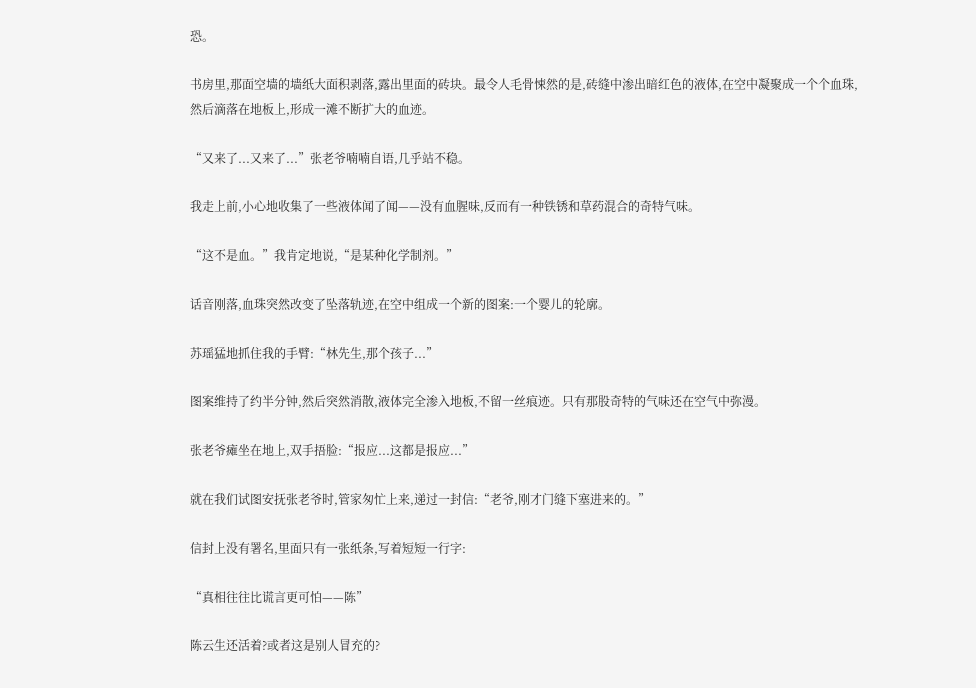恐。

书房里,那面空墙的墙纸大面积剥落,露出里面的砖块。最令人毛骨悚然的是,砖缝中渗出暗红色的液体,在空中凝聚成一个个血珠,然后滴落在地板上,形成一滩不断扩大的血迹。

“又来了...又来了...”张老爷喃喃自语,几乎站不稳。

我走上前,小心地收集了一些液体闻了闻——没有血腥味,反而有一种铁锈和草药混合的奇特气味。

“这不是血。”我肯定地说,“是某种化学制剂。”

话音刚落,血珠突然改变了坠落轨迹,在空中组成一个新的图案:一个婴儿的轮廓。

苏瑶猛地抓住我的手臂:“林先生,那个孩子...”

图案维持了约半分钟,然后突然消散,液体完全渗入地板,不留一丝痕迹。只有那股奇特的气味还在空气中弥漫。

张老爷瘫坐在地上,双手捂脸:“报应...这都是报应...”

就在我们试图安抚张老爷时,管家匆忙上来,递过一封信:“老爷,刚才门缝下塞进来的。”

信封上没有署名,里面只有一张纸条,写着短短一行字:

“真相往往比谎言更可怕——陈”

陈云生还活着?或者这是别人冒充的?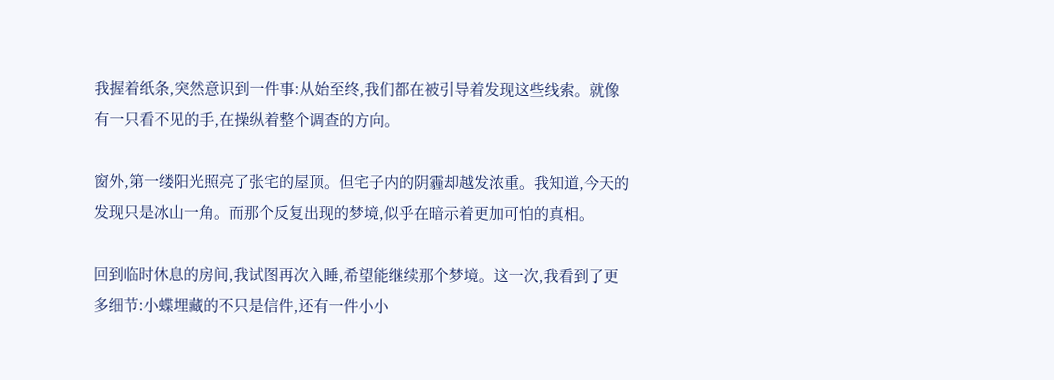我握着纸条,突然意识到一件事:从始至终,我们都在被引导着发现这些线索。就像有一只看不见的手,在操纵着整个调查的方向。

窗外,第一缕阳光照亮了张宅的屋顶。但宅子内的阴霾却越发浓重。我知道,今天的发现只是冰山一角。而那个反复出现的梦境,似乎在暗示着更加可怕的真相。

回到临时休息的房间,我试图再次入睡,希望能继续那个梦境。这一次,我看到了更多细节:小蝶埋藏的不只是信件,还有一件小小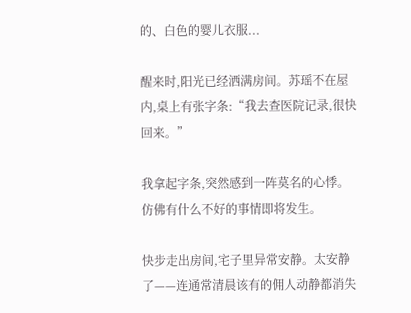的、白色的婴儿衣服...

醒来时,阳光已经洒满房间。苏瑶不在屋内,桌上有张字条:“我去查医院记录,很快回来。”

我拿起字条,突然感到一阵莫名的心悸。仿佛有什么不好的事情即将发生。

快步走出房间,宅子里异常安静。太安静了——连通常清晨该有的佣人动静都消失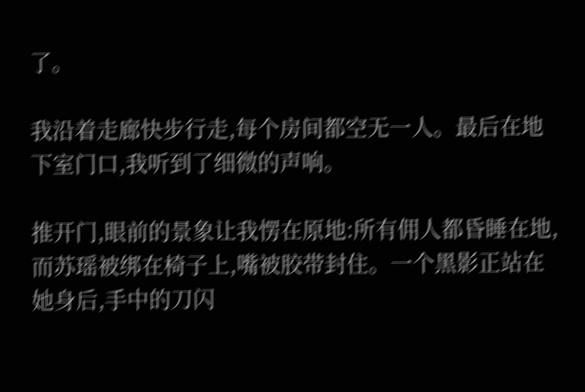了。

我沿着走廊快步行走,每个房间都空无一人。最后在地下室门口,我听到了细微的声响。

推开门,眼前的景象让我愣在原地:所有佣人都昏睡在地,而苏瑶被绑在椅子上,嘴被胶带封住。一个黑影正站在她身后,手中的刀闪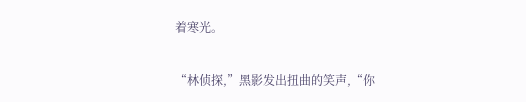着寒光。

“林侦探,”黑影发出扭曲的笑声,“你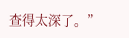查得太深了。”